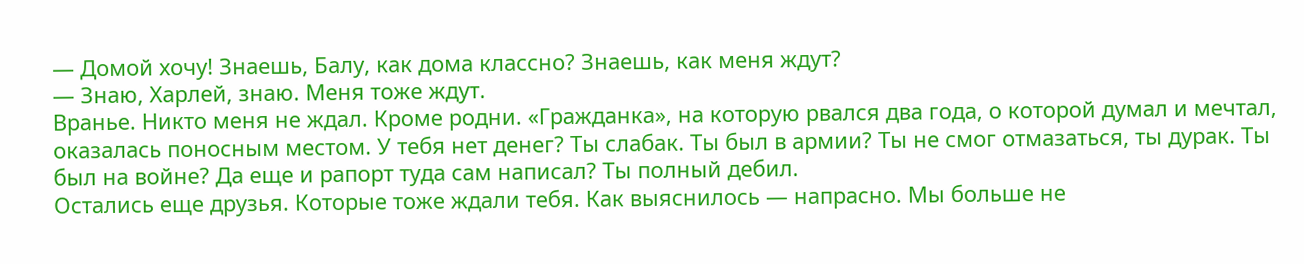— Домой хочу! Знаешь, Балу, как дома классно? Знаешь, как меня ждут?
— Знаю, Харлей, знаю. Меня тоже ждут.
Вранье. Никто меня не ждал. Кроме родни. «Гражданка», на которую рвался два года, о которой думал и мечтал, оказалась поносным местом. У тебя нет денег? Ты слабак. Ты был в армии? Ты не смог отмазаться, ты дурак. Ты был на войне? Да еще и рапорт туда сам написал? Ты полный дебил.
Остались еще друзья. Которые тоже ждали тебя. Как выяснилось — напрасно. Мы больше не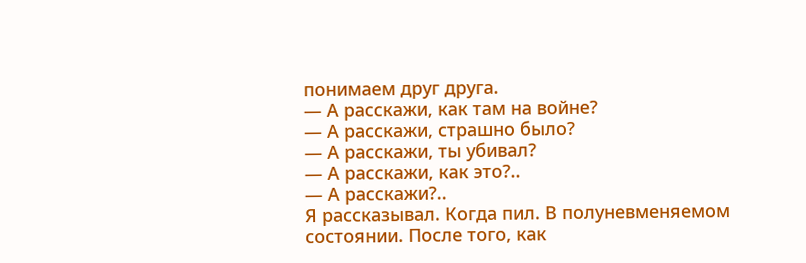понимаем друг друга.
— А расскажи, как там на войне?
— А расскажи, страшно было?
— А расскажи, ты убивал?
— А расскажи, как это?..
— А расскажи?..
Я рассказывал. Когда пил. В полуневменяемом состоянии. После того, как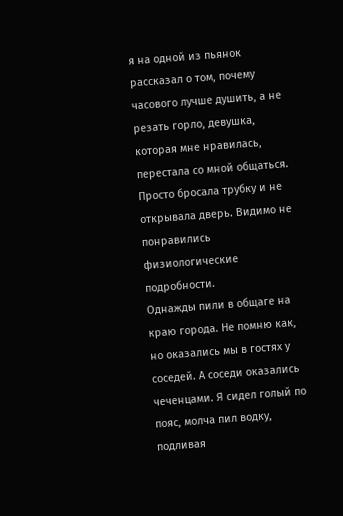я на одной из пьянок рассказал о том, почему часового лучше душить, а не резать горло, девушка, которая мне нравилась, перестала со мной общаться. Просто бросала трубку и не открывала дверь. Видимо не понравились физиологические подробности.
Однажды пили в общаге на краю города. Не помню как, но оказались мы в гостях у соседей. А соседи оказались чеченцами. Я сидел голый по пояс, молча пил водку, подливая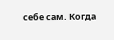себе сам. Когда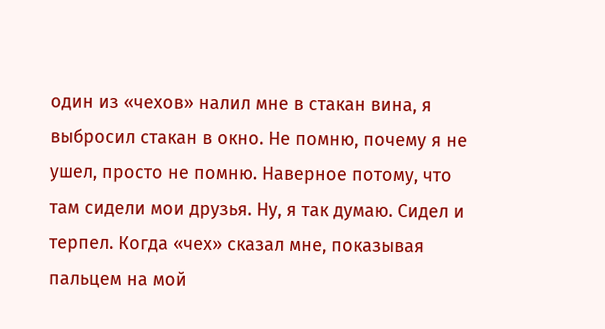один из «чехов» налил мне в стакан вина, я выбросил стакан в окно. Не помню, почему я не ушел, просто не помню. Наверное потому, что там сидели мои друзья. Ну, я так думаю. Сидел и терпел. Когда «чех» сказал мне, показывая пальцем на мой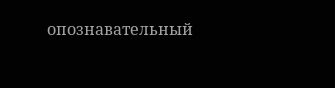опознавательный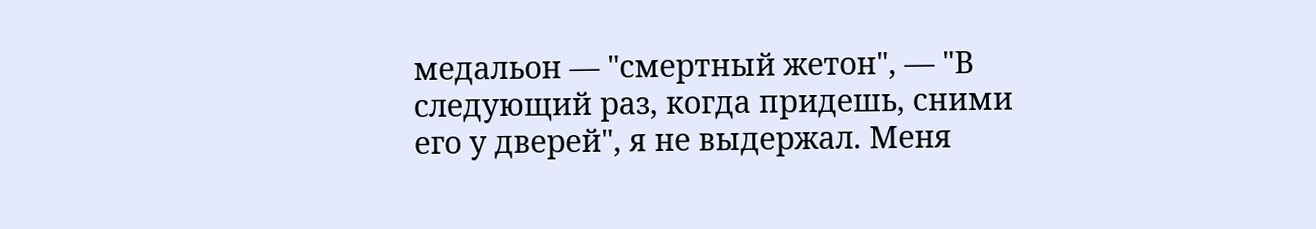медальон — "смертный жетон", — "В следующий раз, когда придешь, сними его у дверей", я не выдержал. Меня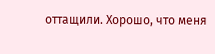оттащили. Хорошо, что меня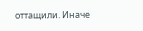оттащили. Иначе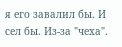я его завалил бы. И сел бы. Из-за "чеха".